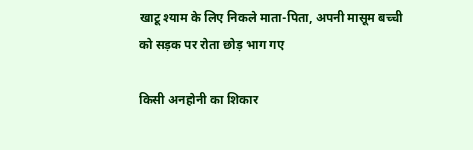खाटू श्याम के लिए निकले माता-पिता, अपनी मासूम बच्ची को सड़क पर रोता छोड़ भाग गए

किसी अनहोनी का शिकार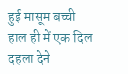हुई मासूम बच्ची
हाल ही में एक दिल दहला देने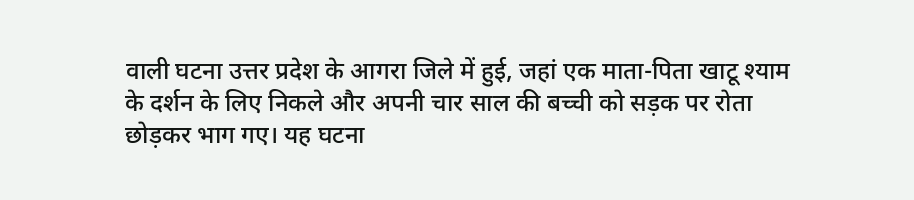वाली घटना उत्तर प्रदेश के आगरा जिले में हुई, जहां एक माता-पिता खाटू श्याम के दर्शन के लिए निकले और अपनी चार साल की बच्ची को सड़क पर रोता छोड़कर भाग गए। यह घटना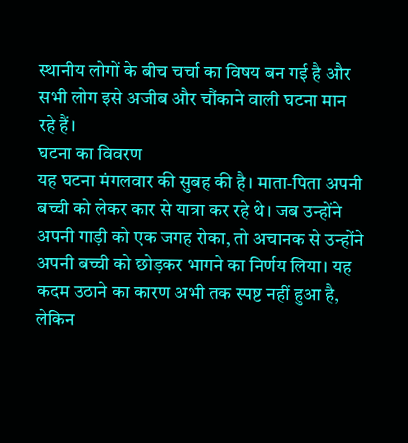स्थानीय लोगों के बीच चर्चा का विषय बन गई है और सभी लोग इसे अजीब और चौंकाने वाली घटना मान रहे हैं।
घटना का विवरण
यह घटना मंगलवार की सुबह की है। माता-पिता अपनी बच्ची को लेकर कार से यात्रा कर रहे थे। जब उन्होंने अपनी गाड़ी को एक जगह रोका, तो अचानक से उन्होंने अपनी बच्ची को छोड़कर भागने का निर्णय लिया। यह कदम उठाने का कारण अभी तक स्पष्ट नहीं हुआ है, लेकिन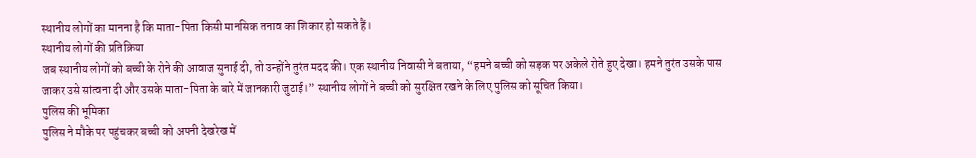स्थानीय लोगों का मानना है कि माता-पिता किसी मानसिक तनाव का शिकार हो सकते हैं।
स्थानीय लोगों की प्रतिक्रिया
जब स्थानीय लोगों को बच्ची के रोने की आवाज सुनाई दी, तो उन्होंने तुरंत मदद की। एक स्थानीय निवासी ने बताया, “हमने बच्ची को सड़क पर अकेले रोते हुए देखा। हमने तुरंत उसके पास जाकर उसे सांत्वना दी और उसके माता-पिता के बारे में जानकारी जुटाई।” स्थानीय लोगों ने बच्ची को सुरक्षित रखने के लिए पुलिस को सूचित किया।
पुलिस की भूमिका
पुलिस ने मौके पर पहुंचकर बच्ची को अपनी देखरेख में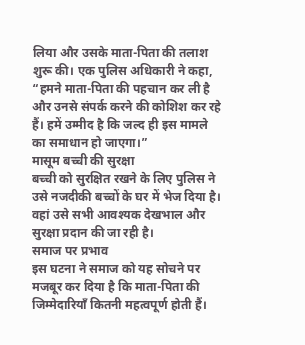लिया और उसके माता-पिता की तलाश शुरू की। एक पुलिस अधिकारी ने कहा, “हमने माता-पिता की पहचान कर ली है और उनसे संपर्क करने की कोशिश कर रहे हैं। हमें उम्मीद है कि जल्द ही इस मामले का समाधान हो जाएगा।”
मासूम बच्ची की सुरक्षा
बच्ची को सुरक्षित रखने के लिए पुलिस ने उसे नजदीकी बच्चों के घर में भेज दिया है। वहां उसे सभी आवश्यक देखभाल और सुरक्षा प्रदान की जा रही है।
समाज पर प्रभाव
इस घटना ने समाज को यह सोचने पर मजबूर कर दिया है कि माता-पिता की जिम्मेदारियाँ कितनी महत्वपूर्ण होती हैं।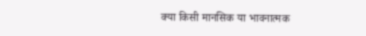क्या किसी मानसिक या भावनात्मक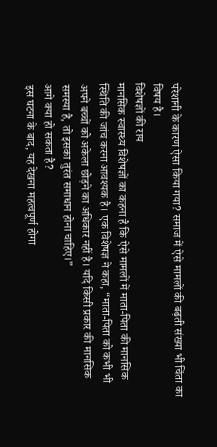परेशानी के कारण ऐसा किया गया? समाज में ऐसे मामलों की बढ़ती संख्या भी चिंता का विषय है।
विशेषज्ञों की राय
मानसिक स्वास्थ्य विशेषज्ञों का कहना है कि ऐसे मामलों में माता-पिता की मानसिक स्थिति की जांच करना आवश्यक है। एक विशेषज्ञ ने कहा, “माता-पिता को कभी भी अपने बच्चों को अकेला छोड़ने का अधिकार नहीं है। यदि किसी प्रकार की मानसिक समस्या है, तो इसका तुरंत समाधान होना चाहिए।”
आगे क्या हो सकता है?
इस घटना के बाद, यह देखना महत्वपूर्ण होगा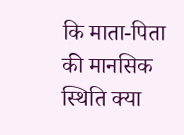कि माता-पिता की मानसिक स्थिति क्या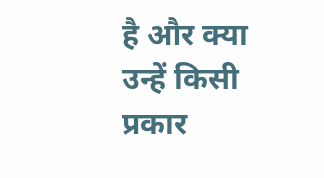है और क्या उन्हें किसी प्रकार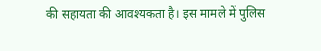की सहायता की आवश्यकता है। इस मामले में पुलिस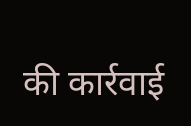की कार्रवाई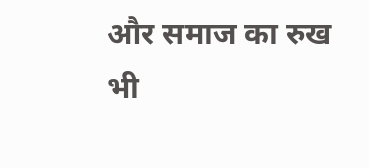और समाज का रुख भी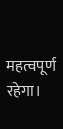महत्वपूर्ण रहेगा।